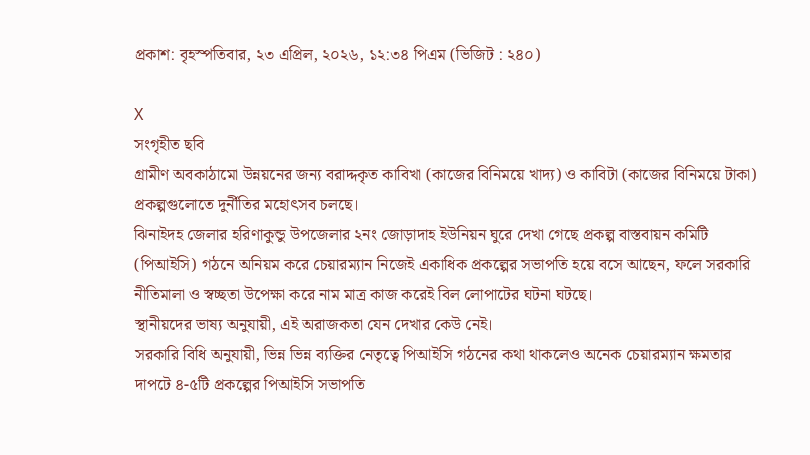প্রকাশ: বৃহস্পতিবার, ২৩ এপ্রিল, ২০২৬, ১২:৩৪ পিএম (ভিজিট : ২৪০)

X
সংগৃহীত ছবি
গ্রামীণ অবকাঠামো উন্নয়নের জন্য বরাদ্দকৃত কাবিখা (কাজের বিনিময়ে খাদ্য) ও কাবিটা (কাজের বিনিময়ে টাকা) প্রকল্পগুলোতে দুর্নীতির মহোৎসব চলছে।
ঝিনাইদহ জেলার হরিণাকুন্ডু উপজেলার ২নং জোড়াদাহ ইউনিয়ন ঘুরে দেখা গেছে প্রকল্প বাস্তবায়ন কমিটি (পিআইসি) গঠনে অনিয়ম করে চেয়ারম্যান নিজেই একাধিক প্রকল্পের সভাপতি হয়ে বসে আছেন, ফলে সরকারি নীতিমালা ও স্বচ্ছতা উপেক্ষা করে নাম মাত্র কাজ করেই বিল লোপাটের ঘটনা ঘটছে।
স্থানীয়দের ভাষ্য অনুযায়ী, এই অরাজকতা যেন দেখার কেউ নেই।
সরকারি বিধি অনুযায়ী, ভিন্ন ভিন্ন ব্যক্তির নেতৃত্বে পিআইসি গঠনের কথা থাকলেও অনেক চেয়ারম্যান ক্ষমতার দাপটে ৪-৫টি প্রকল্পের পিআইসি সভাপতি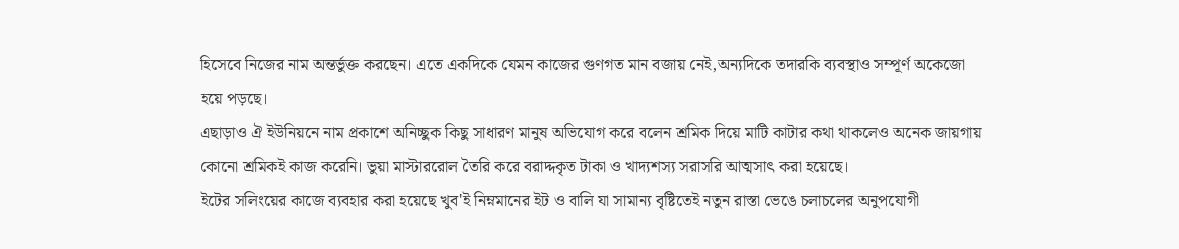হিসেবে নিজের নাম অন্তর্ভুক্ত করছেন। এতে একদিকে যেমন কাজের গুণগত মান বজায় নেই,অন্যদিকে তদারকি ব্যবস্থাও সম্পূর্ণ অকেজো হয়ে পড়ছে।
এছাড়াও ঐ ইউনিয়নে নাম প্রকাশে অনিচ্ছুক কিছু সাধারণ মানুষ অভিযোগ করে বলেন শ্রমিক দিয়ে মাটি কাটার কথা থাকলেও অনেক জায়গায় কোনো শ্রমিকই কাজ করেনি। ভুয়া মাস্টাররোল তৈরি করে বরাদ্দকৃত টাকা ও খাদ্যশস্য সরাসরি আত্মসাৎ করা হয়েছে।
ইটের সলিংয়ের কাজে ব্যবহার করা হয়েছে খুব'ই নিম্নমানের ইট ও বালি যা সামান্য বৃষ্টিতেই নতুন রাস্তা ভেঙে চলাচলের অনুপযোগী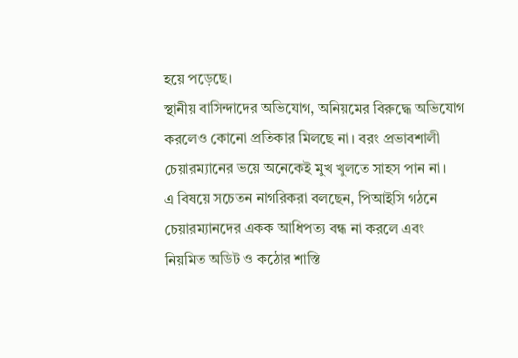হয়ে পড়েছে।
স্থানীয় বাসিন্দাদের অভিযোগ, অনিয়মের বিরুদ্ধে অভিযোগ করলেও কোনো প্রতিকার মিলছে না। বরং প্রভাবশালী চেয়ারম্যানের ভয়ে অনেকেই মুখ খুলতে সাহস পান না।
এ বিষয়ে সচেতন নাগরিকরা বলছেন, পিআইসি গঠনে চেয়ারম্যানদের একক আধিপত্য বন্ধ না করলে এবং নিয়মিত অডিট ও কঠোর শাস্তি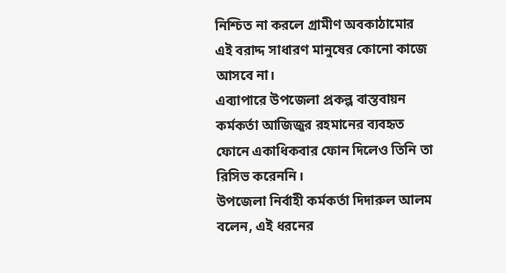নিশ্চিত না করলে গ্রামীণ অবকাঠামোর এই বরাদ্দ সাধারণ মানুষের কোনো কাজে আসবে না।
এব্যাপারে উপজেলা প্রকল্প বাস্তবায়ন কর্মকর্তা আজিজুর রহমানের ব্যবহৃত ফোনে একাধিকবার ফোন দিলেও তিনি তা রিসিভ করেননি।
উপজেলা নির্বাহী কর্মকর্তা দিদারুল আলম বলেন, এই ধরনের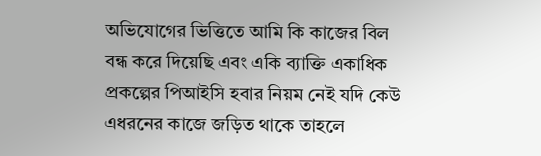অভিযোগের ভিত্তিতে আমি কি কাজের বিল বন্ধ করে দিয়েছি এবং একি ব্যাক্তি একাধিক প্রকল্পের পিআইসি হবার নিয়ম নেই যদি কেউ এধরনের কাজে জড়িত থাকে তাহলে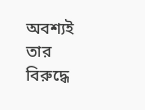অবশ্যই তার বিরুদ্ধে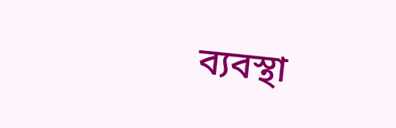ব্যবস্থা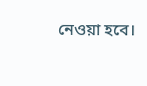নেওয়া হবে।